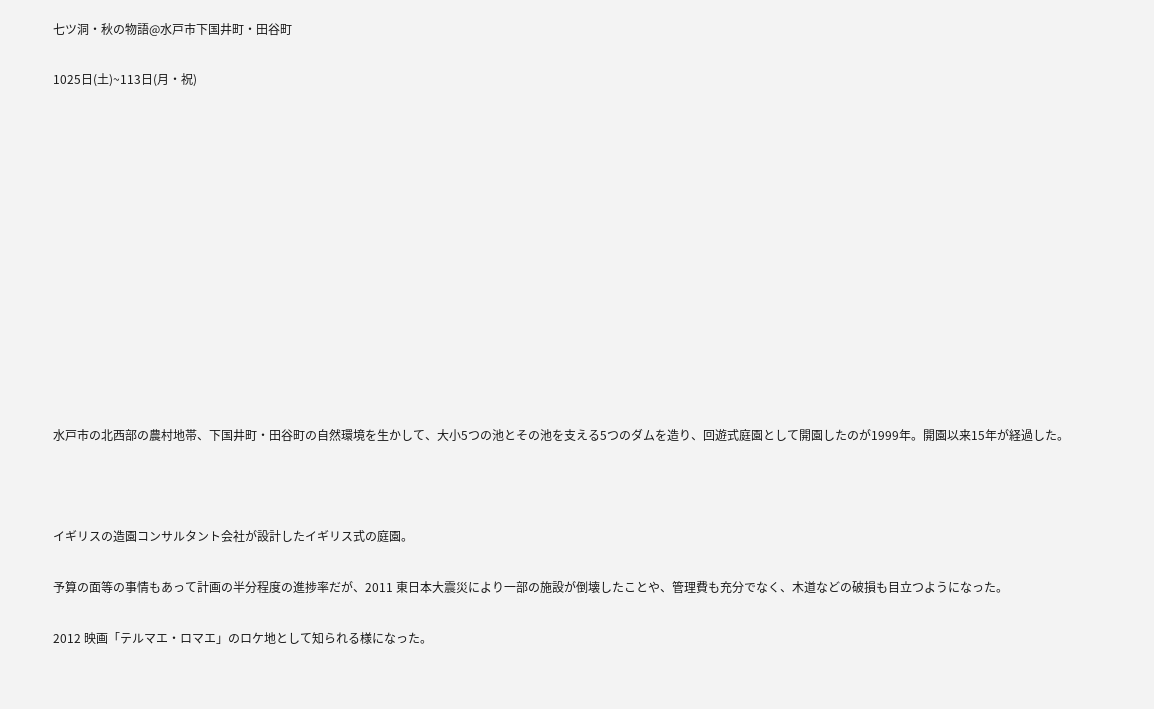七ツ洞・秋の物語@水戸市下国井町・田谷町

1025日(土)~113日(月・祝)













水戸市の北西部の農村地帯、下国井町・田谷町の自然環境を生かして、大小5つの池とその池を支える5つのダムを造り、回遊式庭園として開園したのが1999年。開園以来15年が経過した。



イギリスの造園コンサルタント会社が設計したイギリス式の庭園。

予算の面等の事情もあって計画の半分程度の進捗率だが、2011 東日本大震災により一部の施設が倒壊したことや、管理費も充分でなく、木道などの破損も目立つようになった。

2012 映画「テルマエ・ロマエ」のロケ地として知られる様になった。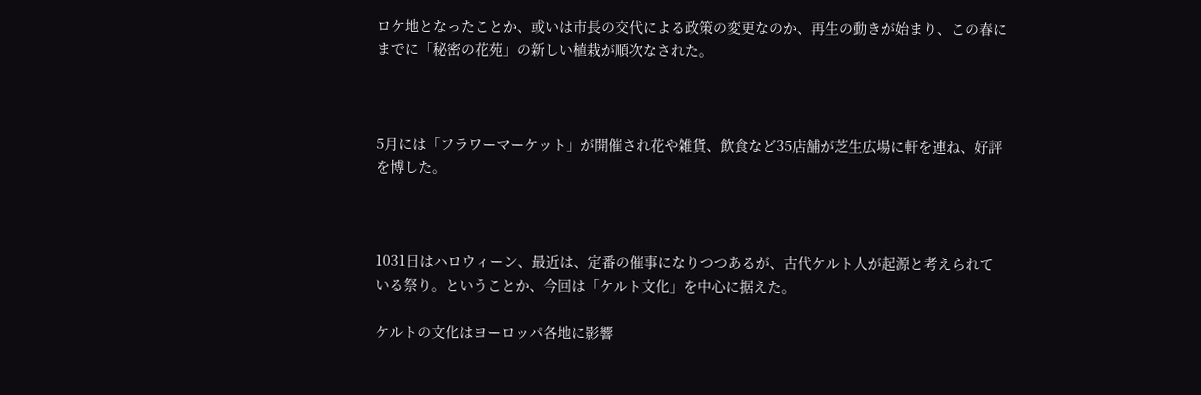ロケ地となったことか、或いは市長の交代による政策の変更なのか、再生の動きが始まり、この春にまでに「秘密の花苑」の新しい植栽が順次なされた。



5月には「フラワーマーケット」が開催され花や雑貨、飲食など35店舗が芝生広場に軒を連ね、好評を博した。



1031日はハロウィーン、最近は、定番の催事になりつつあるが、古代ケルト人が起源と考えられている祭り。ということか、今回は「ケルト文化」を中心に据えた。

ケルトの文化はヨーロッパ各地に影響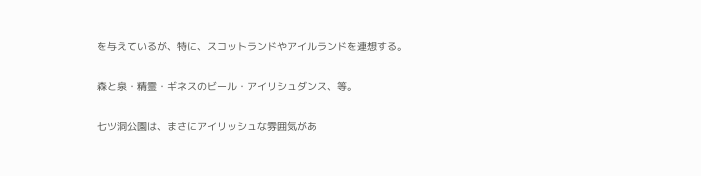を与えているが、特に、スコットランドやアイルランドを連想する。

森と泉・精霊・ギネスのビール・アイリシュダンス、等。

七ツ洞公園は、まさにアイリッシュな雰囲気があ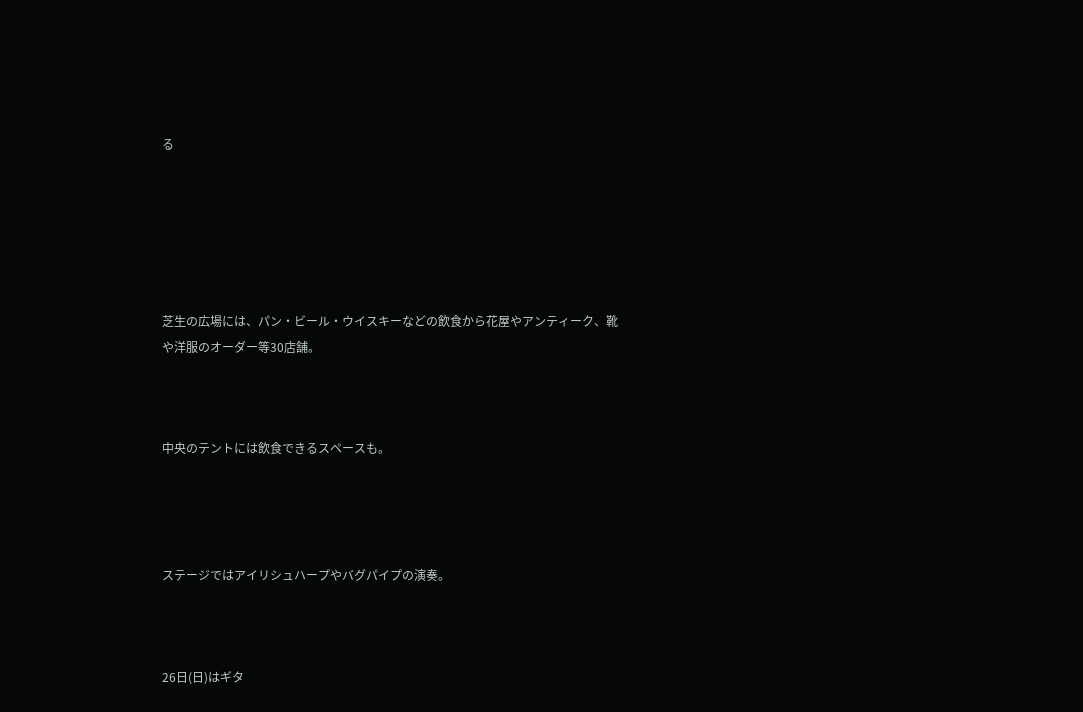る






芝生の広場には、パン・ビール・ウイスキーなどの飲食から花屋やアンティーク、靴や洋服のオーダー等30店舗。



中央のテントには飲食できるスペースも。




ステージではアイリシュハープやバグパイプの演奏。



26日(日)はギタ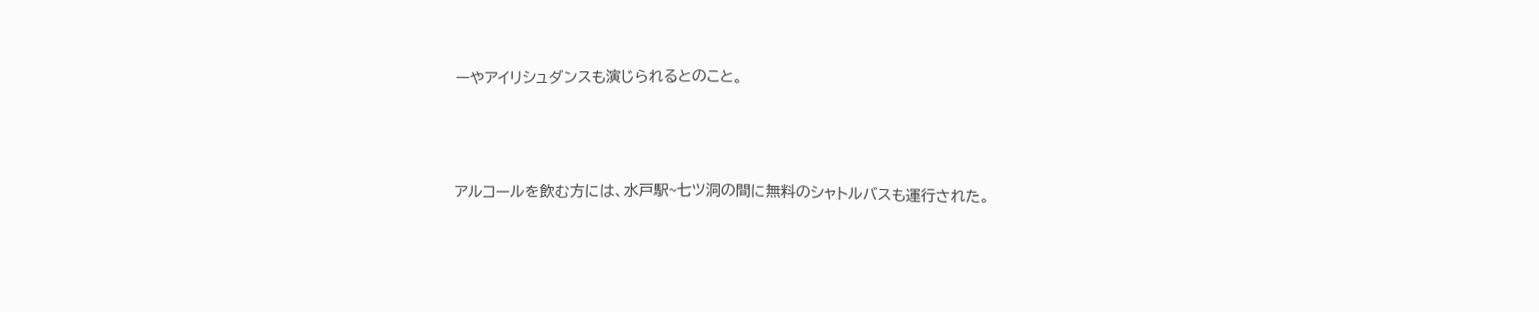ーやアイリシュダンスも演じられるとのこと。



アルコールを飲む方には、水戸駅~七ツ洞の間に無料のシャトルバスも運行された。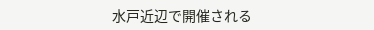水戸近辺で開催される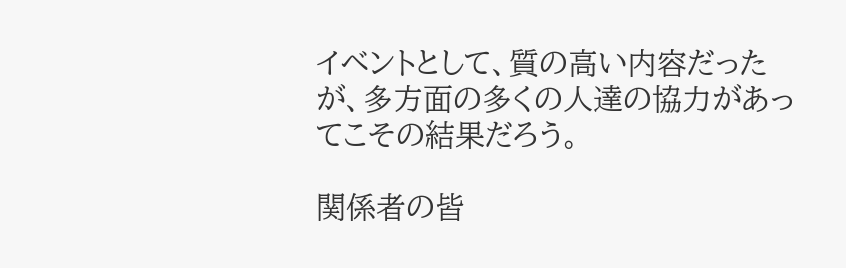イベントとして、質の高い内容だったが、多方面の多くの人達の協力があってこその結果だろう。

関係者の皆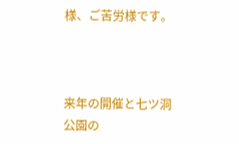様、ご苦労様です。



来年の開催と七ツ洞公園の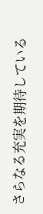さらなる充実を期待している